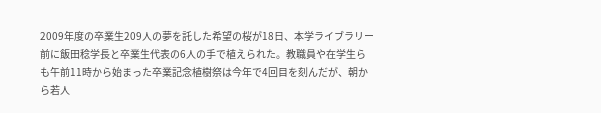2009年度の卒業生209人の夢を託した希望の桜が18日、本学ライブラリー前に飯田稔学長と卒業生代表の6人の手で植えられた。教職員や在学生らも午前11時から始まった卒業記念植樹祭は今年で4回目を刻んだが、朝から若人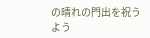の晴れの門出を祝うよう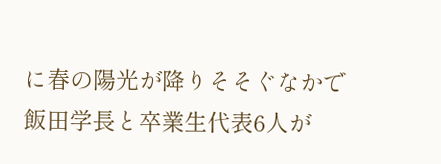に春の陽光が降りそそぐなかで飯田学長と卒業生代表6人が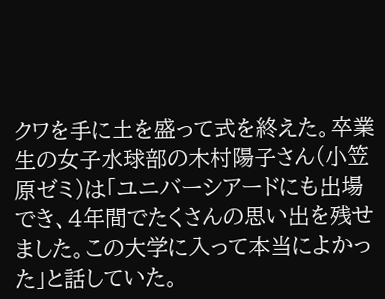クワを手に土を盛って式を終えた。卒業生の女子水球部の木村陽子さん(小笠原ゼミ)は「ユニバーシアードにも出場でき、4年間でたくさんの思い出を残せました。この大学に入って本当によかった」と話していた。